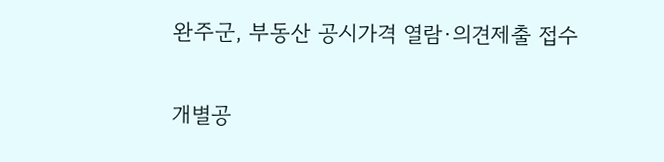완주군, 부동산 공시가격 열람·의견제출 접수

개별공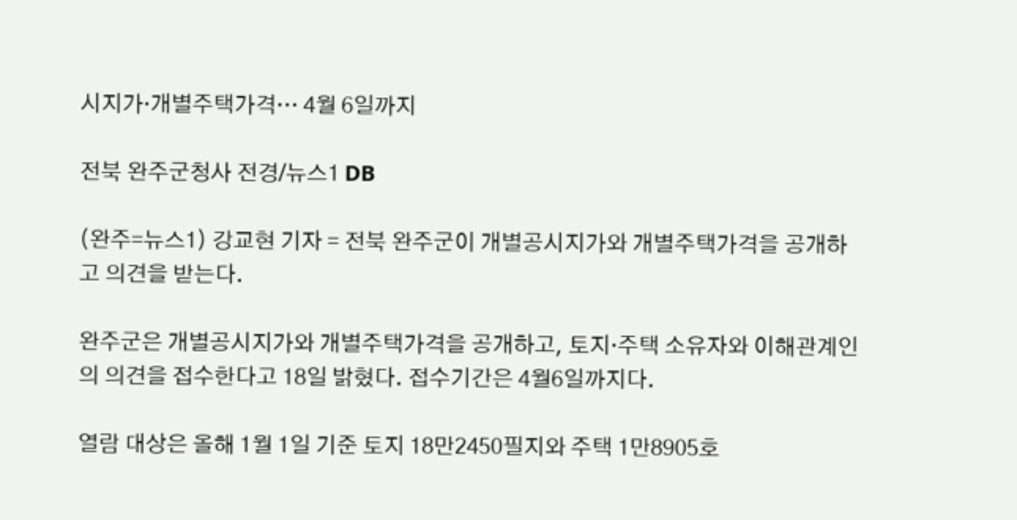시지가·개별주택가격… 4월 6일까지

전북 완주군청사 전경/뉴스1 DB

(완주=뉴스1) 강교현 기자 = 전북 완주군이 개별공시지가와 개별주택가격을 공개하고 의견을 받는다.

완주군은 개별공시지가와 개별주택가격을 공개하고, 토지·주택 소유자와 이해관계인의 의견을 접수한다고 18일 밝혔다. 접수기간은 4월6일까지다.

열람 대상은 올해 1월 1일 기준 토지 18만2450필지와 주택 1만8905호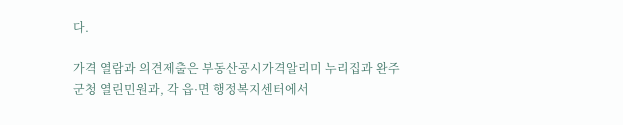다.

가격 열람과 의견제출은 부동산공시가격알리미 누리집과 완주군청 열린민원과, 각 읍·면 행정복지센터에서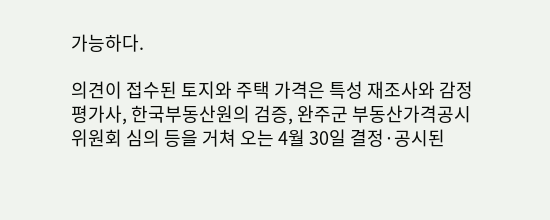가능하다.

의견이 접수된 토지와 주택 가격은 특성 재조사와 감정평가사, 한국부동산원의 검증, 완주군 부동산가격공시위원회 심의 등을 거쳐 오는 4월 30일 결정·공시된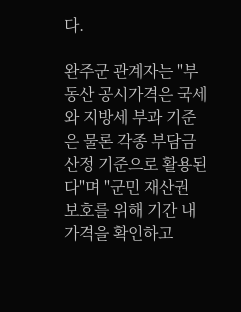다.

완주군 관계자는 "부동산 공시가격은 국세와 지방세 부과 기준은 물론 각종 부담금 산정 기준으로 활용된다"며 "군민 재산권 보호를 위해 기간 내 가격을 확인하고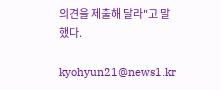의견을 제출해 달라"고 말했다.

kyohyun21@news1.kr